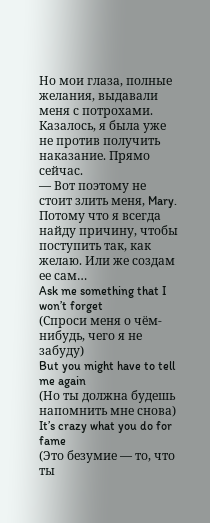Но мои глаза, полные желания, выдавали меня с потрохами. Казалось, я была уже не против получить наказание. Прямо сейчас.
— Вот поэтому не стоит злить меня, Mary. Потому что я всегда найду причину, чтобы поступить так, как желаю. Или же создам ее сам…
Ask me something that I won’t forget
(Спроси меня о чём-нибудь, чего я не забуду)
But you might have to tell me again
(Но ты должна будешь напомнить мне снова)
It’s crazy what you do for fame
(Это безумие — то, что ты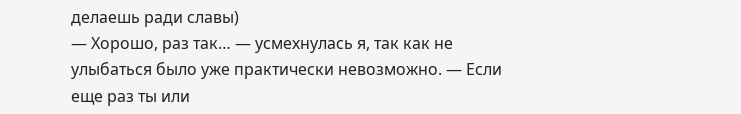делаешь ради славы)
— Хорошо, раз так… — усмехнулась я, так как не улыбаться было уже практически невозможно. — Если еще раз ты или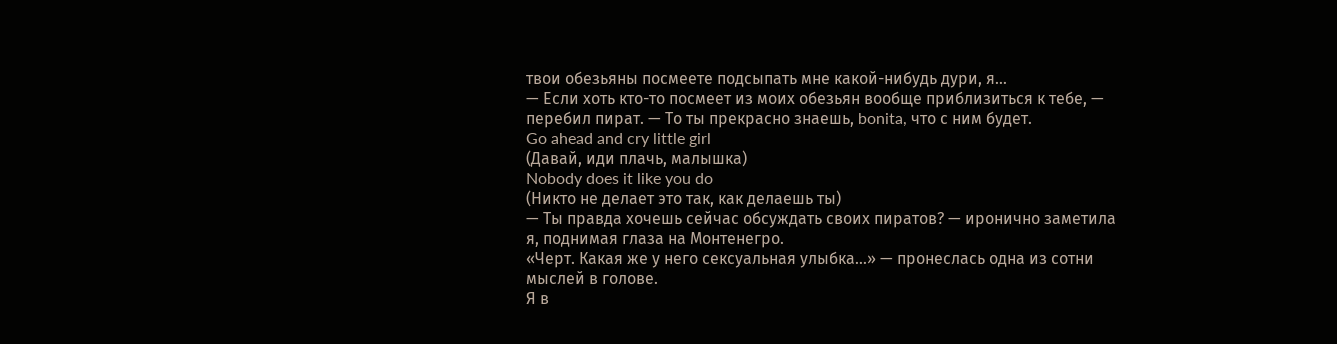твои обезьяны посмеете подсыпать мне какой-нибудь дури, я…
— Если хоть кто-то посмеет из моих обезьян вообще приблизиться к тебе, — перебил пират. — То ты прекрасно знаешь, bonita, что с ним будет.
Go ahead and cry little girl
(Давай, иди плачь, малышка)
Nobody does it like you do
(Никто не делает это так, как делаешь ты)
— Ты правда хочешь сейчас обсуждать своих пиратов? — иронично заметила я, поднимая глаза на Монтенегро.
«Черт. Какая же у него сексуальная улыбка…» — пронеслась одна из сотни мыслей в голове.
Я в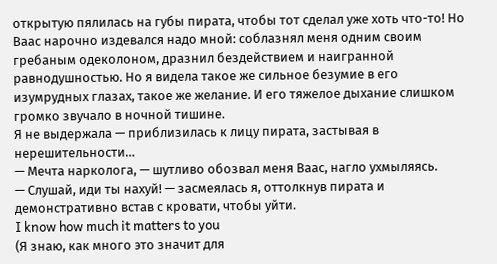открытую пялилась на губы пирата, чтобы тот сделал уже хоть что-то! Но Ваас нарочно издевался надо мной: соблазнял меня одним своим гребаным одеколоном, дразнил бездействием и наигранной равнодушностью. Но я видела такое же сильное безумие в его изумрудных глазах, такое же желание. И его тяжелое дыхание слишком громко звучало в ночной тишине.
Я не выдержала — приблизилась к лицу пирата, застывая в нерешительности…
— Мечта нарколога, — шутливо обозвал меня Ваас, нагло ухмыляясь.
— Слушай, иди ты нахуй! — засмеялась я, оттолкнув пирата и демонстративно встав с кровати, чтобы уйти.
I know how much it matters to you
(Я знаю, как много это значит для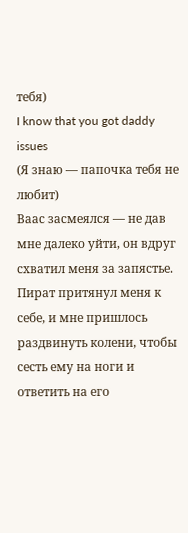тебя)
I know that you got daddy issues
(Я знаю — папочка тебя не любит)
Ваас засмеялся — не дав мне далеко уйти, он вдруг схватил меня за запястье. Пират притянул меня к себе, и мне пришлось раздвинуть колени, чтобы сесть ему на ноги и ответить на его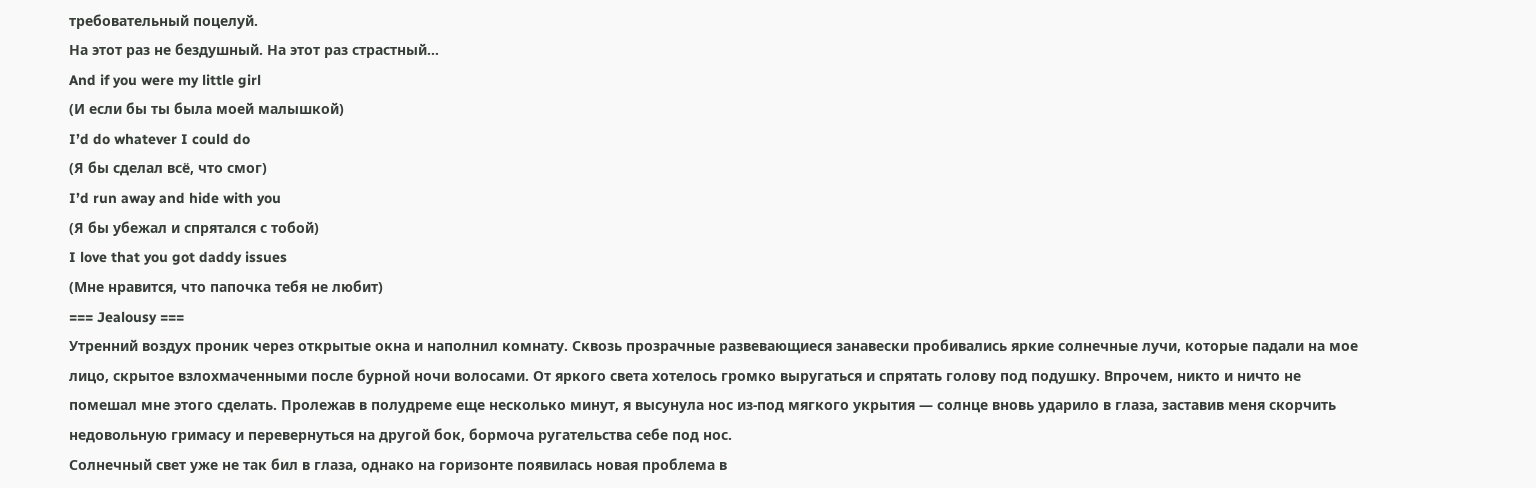требовательный поцелуй.
На этот раз не бездушный. На этот раз страстный…
And if you were my little girl
(И если бы ты была моей малышкой)
I’d do whatever I could do
(Я бы сделал всё, что смог)
I’d run away and hide with you
(Я бы убежал и спрятался с тобой)
I love that you got daddy issues
(Мне нравится, что папочка тебя не любит)
=== Jealousy ===
Утренний воздух проник через открытые окна и наполнил комнату. Сквозь прозрачные развевающиеся занавески пробивались яркие солнечные лучи, которые падали на мое лицо, скрытое взлохмаченными после бурной ночи волосами. От яркого света хотелось громко выругаться и спрятать голову под подушку. Впрочем, никто и ничто не помешал мне этого сделать. Пролежав в полудреме еще несколько минут, я высунула нос из-под мягкого укрытия — солнце вновь ударило в глаза, заставив меня скорчить недовольную гримасу и перевернуться на другой бок, бормоча ругательства себе под нос.
Солнечный свет уже не так бил в глаза, однако на горизонте появилась новая проблема в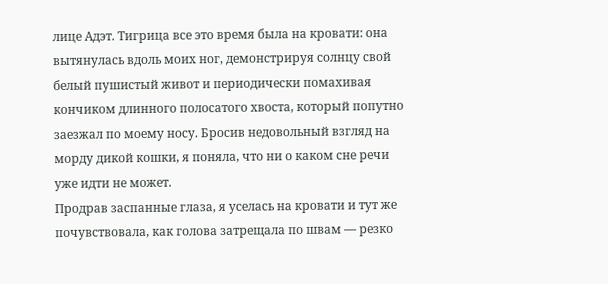лице Адэт. Тигрица все это время была на кровати: она вытянулась вдоль моих ног, демонстрируя солнцу свой белый пушистый живот и периодически помахивая кончиком длинного полосатого хвоста, который попутно заезжал по моему носу. Бросив недовольный взгляд на морду дикой кошки, я поняла, что ни о каком сне речи уже идти не может.
Продрав заспанные глаза, я уселась на кровати и тут же почувствовала, как голова затрещала по швам — резко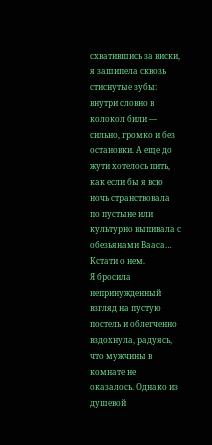схватившись за виски, я зашипела сквозь стиснутые зубы: внутри словно в колокол били — сильно, громко и без остановки. А еще до жути хотелось пить, как если бы я всю ночь странствовала по пустыне или культурно выпивала с обезьянами Вааса…
Кстати о нем.
Я бросила непринужденный взгляд на пустую постель и облегченно вздохнула, радуясь, что мужчины в комнате не оказалось. Однако из душевой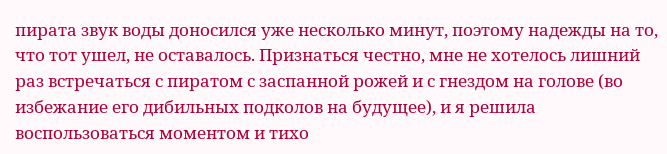пирата звук воды доносился уже несколько минут, поэтому надежды на то, что тот ушел, не оставалось. Признаться честно, мне не хотелось лишний раз встречаться с пиратом с заспанной рожей и с гнездом на голове (во избежание его дибильных подколов на будущее), и я решила воспользоваться моментом и тихо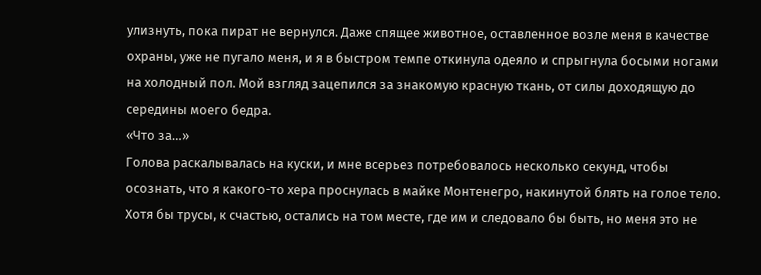улизнуть, пока пират не вернулся. Даже спящее животное, оставленное возле меня в качестве охраны, уже не пугало меня, и я в быстром темпе откинула одеяло и спрыгнула босыми ногами на холодный пол. Мой взгляд зацепился за знакомую красную ткань, от силы доходящую до середины моего бедра.
«Что за…»
Голова раскалывалась на куски, и мне всерьез потребовалось несколько секунд, чтобы осознать, что я какого-то хера проснулась в майке Монтенегро, накинутой блять на голое тело. Хотя бы трусы, к счастью, остались на том месте, где им и следовало бы быть, но меня это не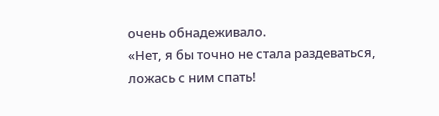очень обнадеживало.
«Нет, я бы точно не стала раздеваться, ложась с ним спать!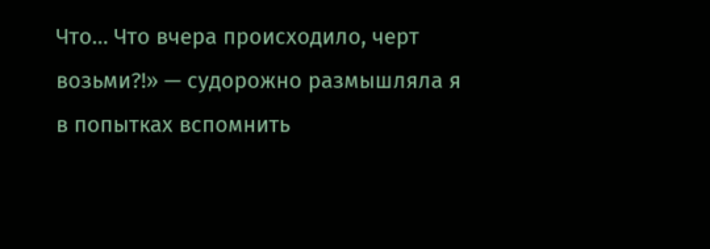Что… Что вчера происходило, черт возьми?!» — судорожно размышляла я в попытках вспомнить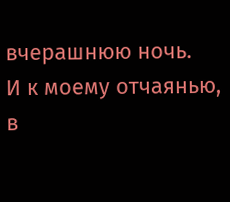вчерашнюю ночь.
И к моему отчаянью, в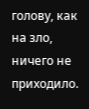голову, как на зло, ничего не приходило.